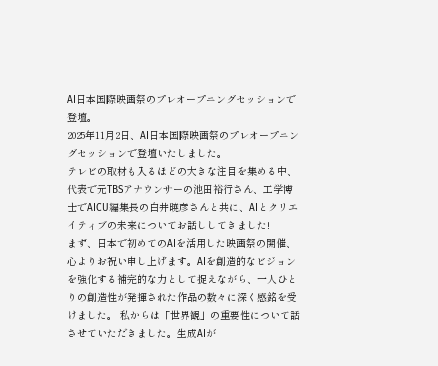AI日本国際映画祭のプレオープニングセッションで登壇。
2025年11月2日、AI日本国際映画祭のプレオープニングセッションで登壇いたしました。
テレビの取材も入るほどの大きな注目を集める中、代表で元TBSアナウンサーの池田裕行さん、工学博士でAICU編集長の白井暁彦さんと共に、AIとクリエイティブの未来についてお話ししてきました!
まず、日本で初めてのAIを活用した映画祭の開催、心よりお祝い申し上げます。AIを創造的なビジョンを強化する補完的な力として捉えながら、一人ひとりの創造性が発揮された作品の数々に深く感銘を受けました。 私からは「世界観」の重要性について話させていただきました。生成AIが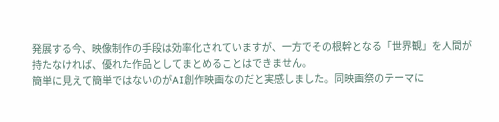発展する今、映像制作の手段は効率化されていますが、一方でその根幹となる「世界観」を人間が持たなければ、優れた作品としてまとめることはできません。
簡単に見えて簡単ではないのがAI創作映画なのだと実感しました。同映画祭のテーマに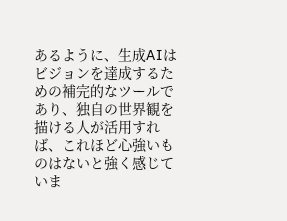あるように、生成AIはビジョンを達成するための補完的なツールであり、独自の世界観を描ける人が活用すれば、これほど心強いものはないと強く感じていま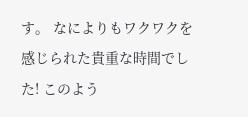す。 なによりもワクワクを感じられた貴重な時間でした! このよう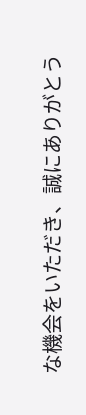な機会をいただき、誠にありがとう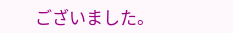ございました。